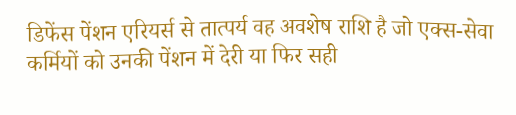डिफेंस पेंशन एरियर्स से तात्पर्य वह अवशेष राशि है जो एक्स-सेवा कर्मियों को उनकी पेंशन में देरी या फिर सही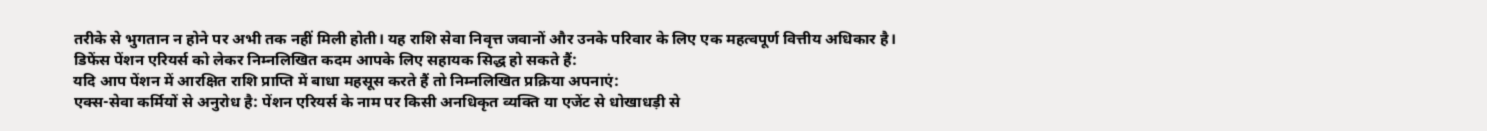तरीके से भुगतान न होने पर अभी तक नहीं मिली होती। यह राशि सेवा निवृत्त जवानों और उनके परिवार के लिए एक महत्वपूर्ण वित्तीय अधिकार है।
डिफेंस पेंशन एरियर्स को लेकर निम्नलिखित कदम आपके लिए सहायक सिद्ध हो सकते हैं:
यदि आप पेंशन में आरक्षित राशि प्राप्ति में बाधा महसूस करते हैं तो निम्नलिखित प्रक्रिया अपनाएं:
एक्स-सेवा कर्मियों से अनुरोध है: पेंशन एरियर्स के नाम पर किसी अनधिकृत व्यक्ति या एजेंट से धोखाधड़ी से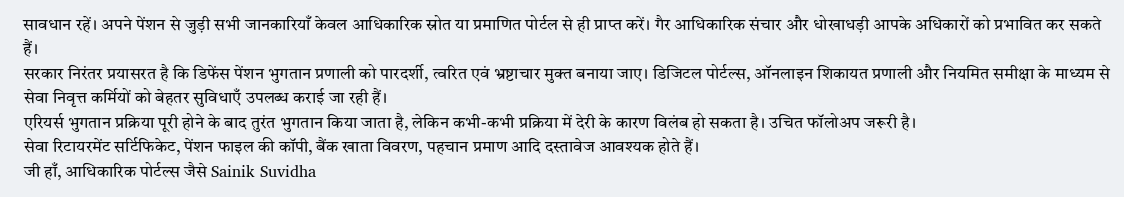सावधान रहें। अपने पेंशन से जुड़ी सभी जानकारियाँ केवल आधिकारिक स्रोत या प्रमाणित पोर्टल से ही प्राप्त करें। गैर आधिकारिक संचार और धोखाधड़ी आपके अधिकारों को प्रभावित कर सकते हैं।
सरकार निरंतर प्रयासरत है कि डिफेंस पेंशन भुगतान प्रणाली को पारदर्शी, त्वरित एवं भ्रष्टाचार मुक्त बनाया जाए। डिजिटल पोर्टल्स, ऑनलाइन शिकायत प्रणाली और नियमित समीक्षा के माध्यम से सेवा निवृत्त कर्मियों को बेहतर सुविधाएँ उपलब्ध कराई जा रही हैं।
एरियर्स भुगतान प्रक्रिया पूरी होने के बाद तुरंत भुगतान किया जाता है, लेकिन कभी-कभी प्रक्रिया में देरी के कारण विलंब हो सकता है। उचित फॉलोअप जरूरी है।
सेवा रिटायरमेंट सर्टिफिकेट, पेंशन फाइल की कॉपी, बैंक खाता विवरण, पहचान प्रमाण आदि दस्तावेज आवश्यक होते हैं।
जी हाँ, आधिकारिक पोर्टल्स जैसे Sainik Suvidha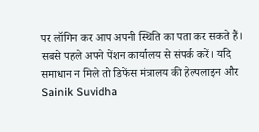पर लॉगिन कर आप अपनी स्थिति का पता कर सकते हैं।
सबसे पहले अपने पेंशन कार्यालय से संपर्क करें। यदि समाधान न मिले तो डिफेंस मंत्रालय की हेल्पलाइन और Sainik Suvidha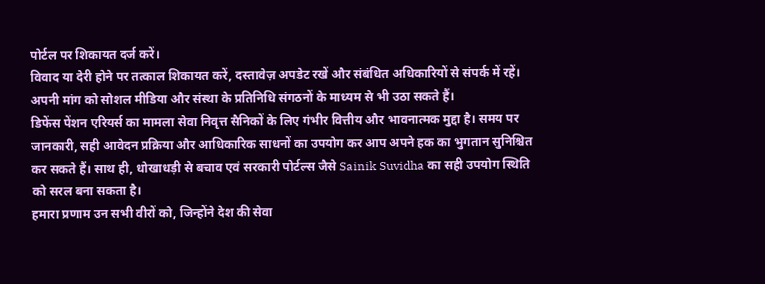पोर्टल पर शिकायत दर्ज करें।
विवाद या देरी होने पर तत्काल शिकायत करें, दस्तावेज़ अपडेट रखें और संबंधित अधिकारियों से संपर्क में रहें। अपनी मांग को सोशल मीडिया और संस्था के प्रतिनिधि संगठनों के माध्यम से भी उठा सकते हैं।
डिफेंस पेंशन एरियर्स का मामला सेवा निवृत्त सैनिकों के लिए गंभीर वित्तीय और भावनात्मक मुद्दा है। समय पर जानकारी, सही आवेदन प्रक्रिया और आधिकारिक साधनों का उपयोग कर आप अपने हक का भुगतान सुनिश्चित कर सकते हैं। साथ ही, धोखाधड़ी से बचाव एवं सरकारी पोर्टल्स जैसे Sainik Suvidha का सही उपयोग स्थिति को सरल बना सकता है।
हमारा प्रणाम उन सभी वीरों को, जिन्होंने देश की सेवा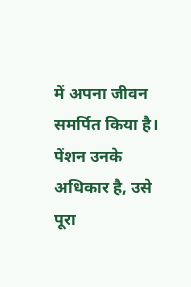में अपना जीवन समर्पित किया है। पेंशन उनके अधिकार है, उसे पूरा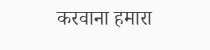करवाना हमारा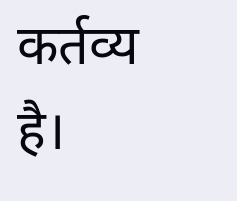कर्तव्य है।